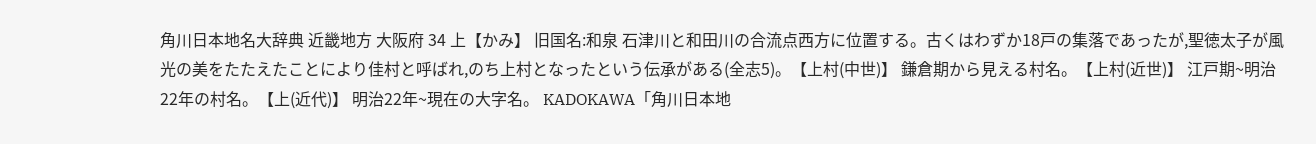角川日本地名大辞典 近畿地方 大阪府 34 上【かみ】 旧国名:和泉 石津川と和田川の合流点西方に位置する。古くはわずか18戸の集落であったが,聖徳太子が風光の美をたたえたことにより佳村と呼ばれ,のち上村となったという伝承がある(全志5)。【上村(中世)】 鎌倉期から見える村名。【上村(近世)】 江戸期~明治22年の村名。【上(近代)】 明治22年~現在の大字名。 KADOKAWA「角川日本地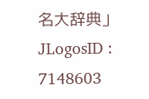名大辞典」JLogosID : 7148603